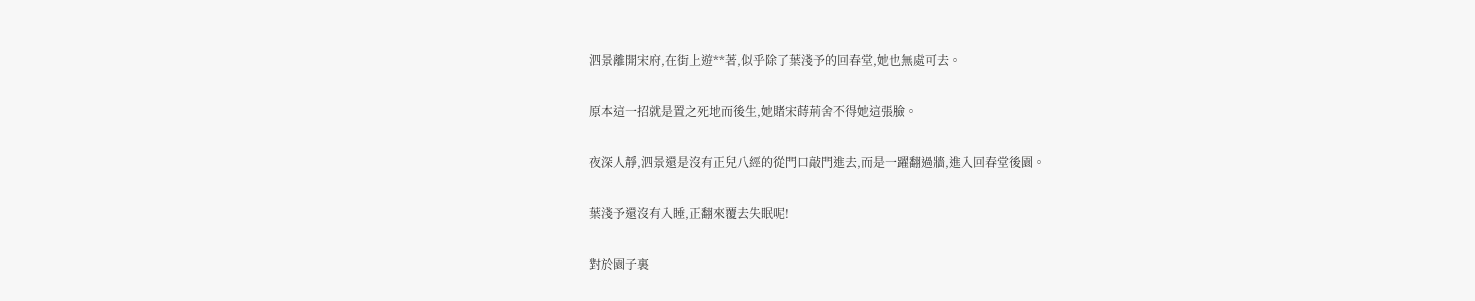泗景離開宋府,在街上遊**著,似乎除了葉淺予的回春堂,她也無處可去。

原本這一招就是置之死地而後生,她賭宋蒔荊舍不得她這張臉。

夜深人靜,泗景還是沒有正兒八經的從門口敲門進去,而是一躍翻過牆,進入回春堂後園。

葉淺予還沒有入睡,正翻來覆去失眠呢!

對於園子裏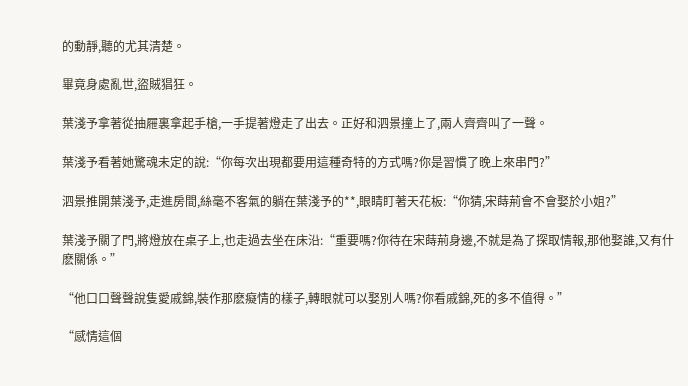的動靜,聽的尤其清楚。

畢竟身處亂世,盜賊猖狂。

葉淺予拿著從抽屜裏拿起手槍,一手提著燈走了出去。正好和泗景撞上了,兩人齊齊叫了一聲。

葉淺予看著她驚魂未定的說:“你每次出現都要用這種奇特的方式嗎?你是習慣了晚上來串門?”

泗景推開葉淺予,走進房間,絲毫不客氣的躺在葉淺予的**,眼睛盯著天花板:“你猜,宋蒔荊會不會娶於小姐?”

葉淺予關了門,將燈放在桌子上,也走過去坐在床沿:“重要嗎?你待在宋蒔荊身邊,不就是為了探取情報,那他娶誰,又有什麽關係。”

“他口口聲聲說隻愛戚錦,裝作那麽癡情的樣子,轉眼就可以娶別人嗎?你看戚錦,死的多不值得。”

“感情這個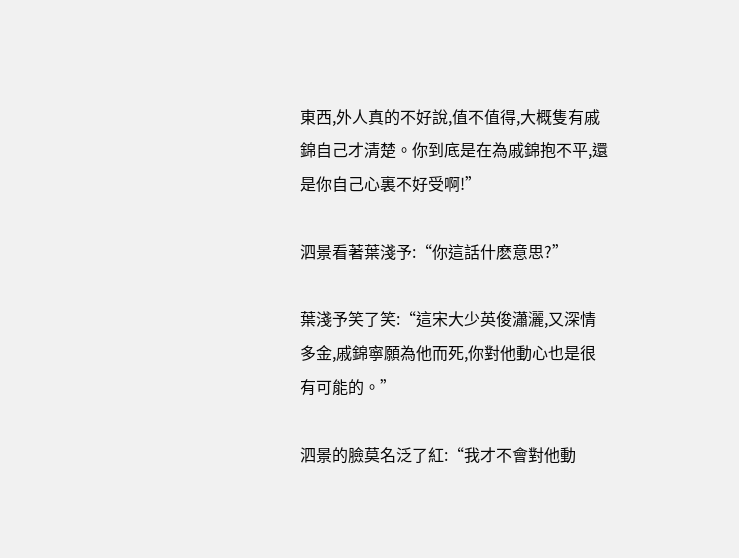東西,外人真的不好說,值不值得,大概隻有戚錦自己才清楚。你到底是在為戚錦抱不平,還是你自己心裏不好受啊!”

泗景看著葉淺予:“你這話什麽意思?”

葉淺予笑了笑:“這宋大少英俊瀟灑,又深情多金,戚錦寧願為他而死,你對他動心也是很有可能的。”

泗景的臉莫名泛了紅:“我才不會對他動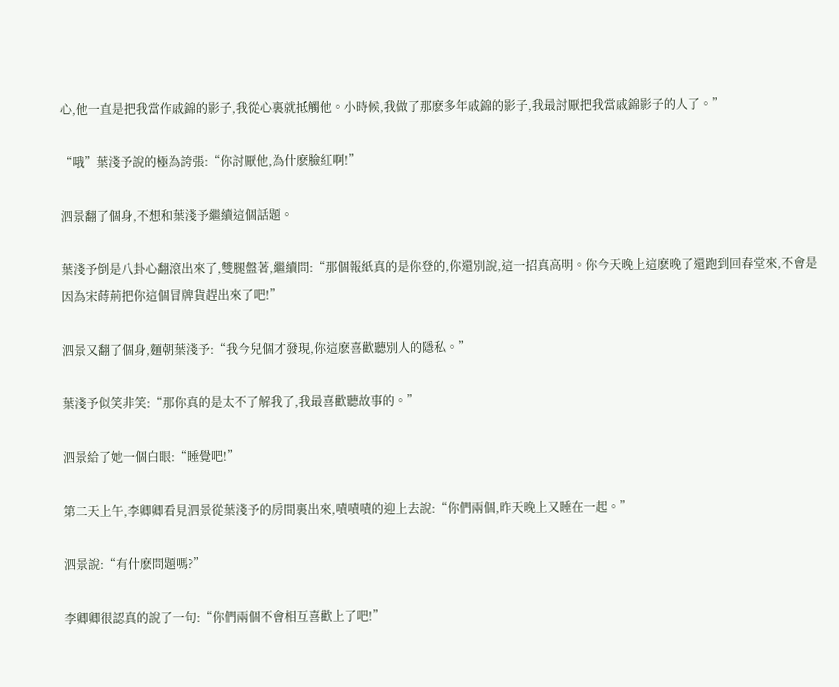心,他一直是把我當作戚錦的影子,我從心裏就抵觸他。小時候,我做了那麽多年戚錦的影子,我最討厭把我當戚錦影子的人了。”

“哦”葉淺予說的極為誇張:“你討厭他,為什麽臉紅啊!”

泗景翻了個身,不想和葉淺予繼續這個話題。

葉淺予倒是八卦心翻滾出來了,雙腿盤著,繼續問:“那個報紙真的是你登的,你還別說,這一招真高明。你今天晚上這麽晚了還跑到回春堂來,不會是因為宋蒔荊把你這個冒牌貨趕出來了吧!”

泗景又翻了個身,麵朝葉淺予:“我今兒個才發現,你這麽喜歡聽別人的隱私。”

葉淺予似笑非笑:“那你真的是太不了解我了,我最喜歡聽故事的。”

泗景給了她一個白眼:“睡覺吧!”

第二天上午,李卿卿看見泗景從葉淺予的房間裏出來,嘖嘖嘖的迎上去說:“你們兩個,昨天晚上又睡在一起。”

泗景說:“有什麽問題嗎?”

李卿卿很認真的說了一句:“你們兩個不會相互喜歡上了吧!”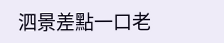泗景差點一口老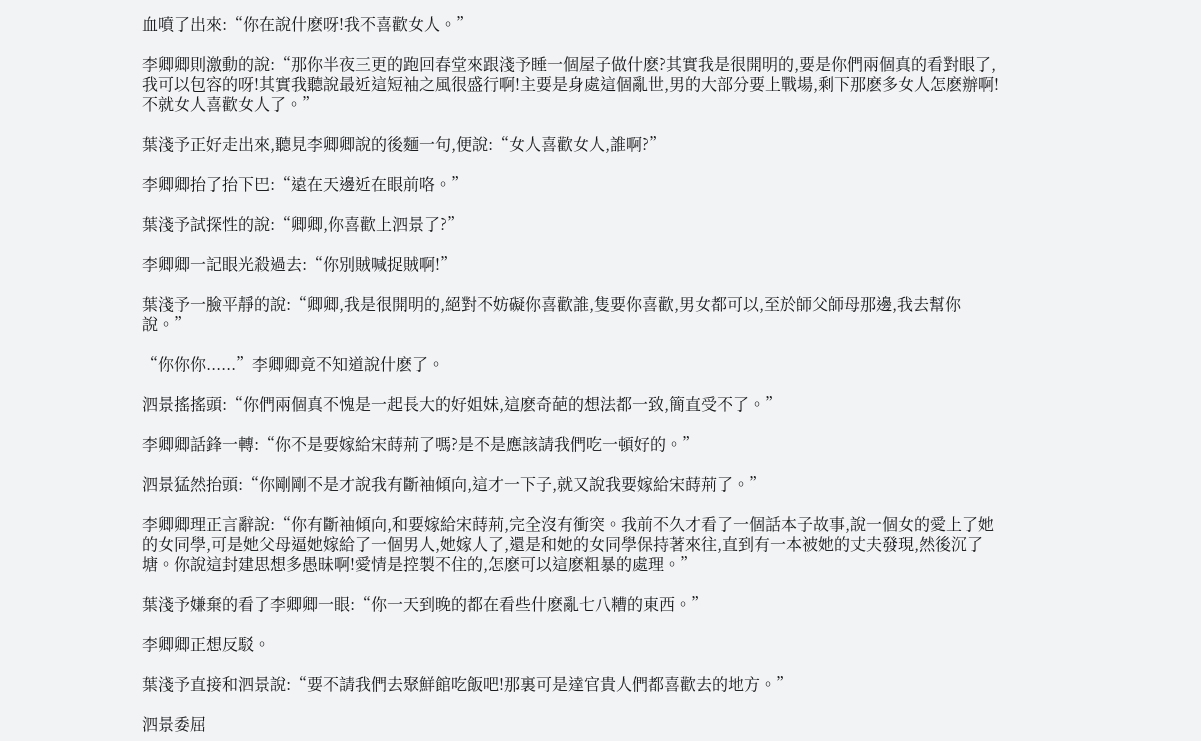血噴了出來:“你在說什麽呀!我不喜歡女人。”

李卿卿則激動的說:“那你半夜三更的跑回春堂來跟淺予睡一個屋子做什麽?其實我是很開明的,要是你們兩個真的看對眼了,我可以包容的呀!其實我聽說最近這短袖之風很盛行啊!主要是身處這個亂世,男的大部分要上戰場,剩下那麽多女人怎麽辦啊!不就女人喜歡女人了。”

葉淺予正好走出來,聽見李卿卿說的後麵一句,便說:“女人喜歡女人,誰啊?”

李卿卿抬了抬下巴:“遠在天邊近在眼前咯。”

葉淺予試探性的說:“卿卿,你喜歡上泗景了?”

李卿卿一記眼光殺過去:“你別賊喊捉賊啊!”

葉淺予一臉平靜的說:“卿卿,我是很開明的,絕對不妨礙你喜歡誰,隻要你喜歡,男女都可以,至於師父師母那邊,我去幫你說。”

“你你你......”李卿卿竟不知道說什麽了。

泗景搖搖頭:“你們兩個真不愧是一起長大的好姐妹,這麽奇葩的想法都一致,簡直受不了。”

李卿卿話鋒一轉:“你不是要嫁給宋蒔荊了嗎?是不是應該請我們吃一頓好的。”

泗景猛然抬頭:“你剛剛不是才說我有斷袖傾向,這才一下子,就又說我要嫁給宋蒔荊了。”

李卿卿理正言辭說:“你有斷袖傾向,和要嫁給宋蒔荊,完全沒有衝突。我前不久才看了一個話本子故事,說一個女的愛上了她的女同學,可是她父母逼她嫁給了一個男人,她嫁人了,還是和她的女同學保持著來往,直到有一本被她的丈夫發現,然後沉了塘。你說這封建思想多愚昧啊!愛情是控製不住的,怎麽可以這麽粗暴的處理。”

葉淺予嫌棄的看了李卿卿一眼:“你一天到晚的都在看些什麽亂七八糟的東西。”

李卿卿正想反駁。

葉淺予直接和泗景說:“要不請我們去聚鮮館吃飯吧!那裏可是達官貴人們都喜歡去的地方。”

泗景委屈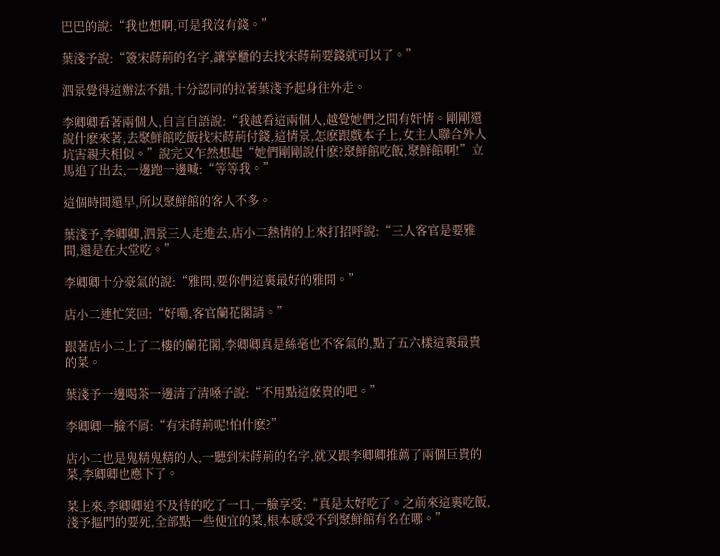巴巴的說:“我也想啊,可是我沒有錢。”

葉淺予說:“簽宋蒔荊的名字,讓掌櫃的去找宋蒔荊要錢就可以了。”

泗景覺得這辦法不錯,十分認同的拉著葉淺予起身往外走。

李卿卿看著兩個人,自言自語說:“我越看這兩個人,越覺她們之間有奸情。剛剛還說什麽來著,去聚鮮館吃飯找宋蒔荊付錢,這情景,怎麽跟戲本子上,女主人聯合外人坑害親夫相似。”說完又乍然想起“她們剛剛說什麽?聚鮮館吃飯,聚鮮館啊!”立馬追了出去,一邊跑一邊喊:“等等我。”

這個時間還早,所以聚鮮館的客人不多。

葉淺予,李卿卿,泗景三人走進去,店小二熱情的上來打招呼說:“三人客官是要雅間,還是在大堂吃。”

李卿卿十分豪氣的說:“雅間,要你們這裏最好的雅間。”

店小二連忙笑回:“好嘞,客官蘭花閣請。”

跟著店小二上了二樓的蘭花閣,李卿卿真是絲毫也不客氣的,點了五六樣這裏最貴的菜。

葉淺予一邊喝茶一邊清了清嗓子說:“不用點這麽貴的吧。”

李卿卿一臉不屑:“有宋蒔荊呢!怕什麽?”

店小二也是鬼精鬼精的人,一聽到宋蒔荊的名字,就又跟李卿卿推薦了兩個巨貴的菜,李卿卿也應下了。

菜上來,李卿卿迫不及待的吃了一口,一臉享受:“真是太好吃了。之前來這裏吃飯,淺予摳門的要死,全部點一些便宜的菜,根本感受不到聚鮮館有名在哪。”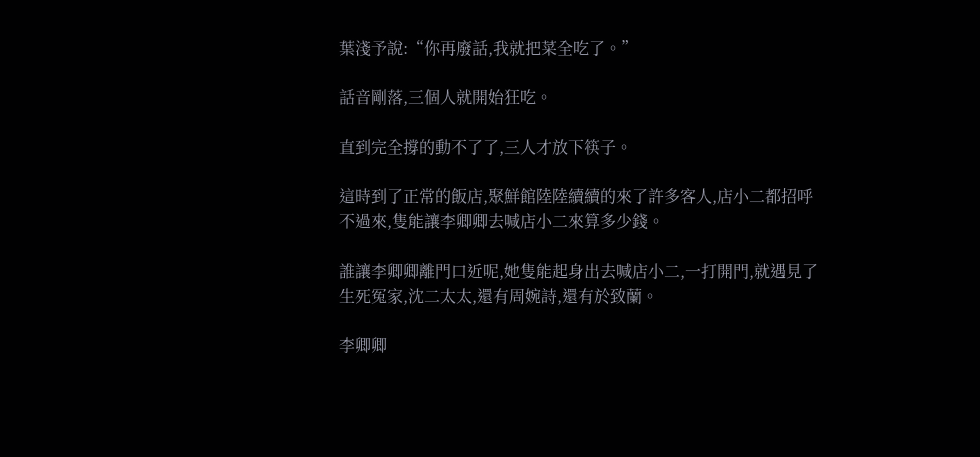葉淺予說:“你再廢話,我就把菜全吃了。”

話音剛落,三個人就開始狂吃。

直到完全撐的動不了了,三人才放下筷子。

這時到了正常的飯店,聚鮮館陸陸續續的來了許多客人,店小二都招呼不過來,隻能讓李卿卿去喊店小二來算多少錢。

誰讓李卿卿離門口近呢,她隻能起身出去喊店小二,一打開門,就遇見了生死冤家,沈二太太,還有周婉詩,還有於致蘭。

李卿卿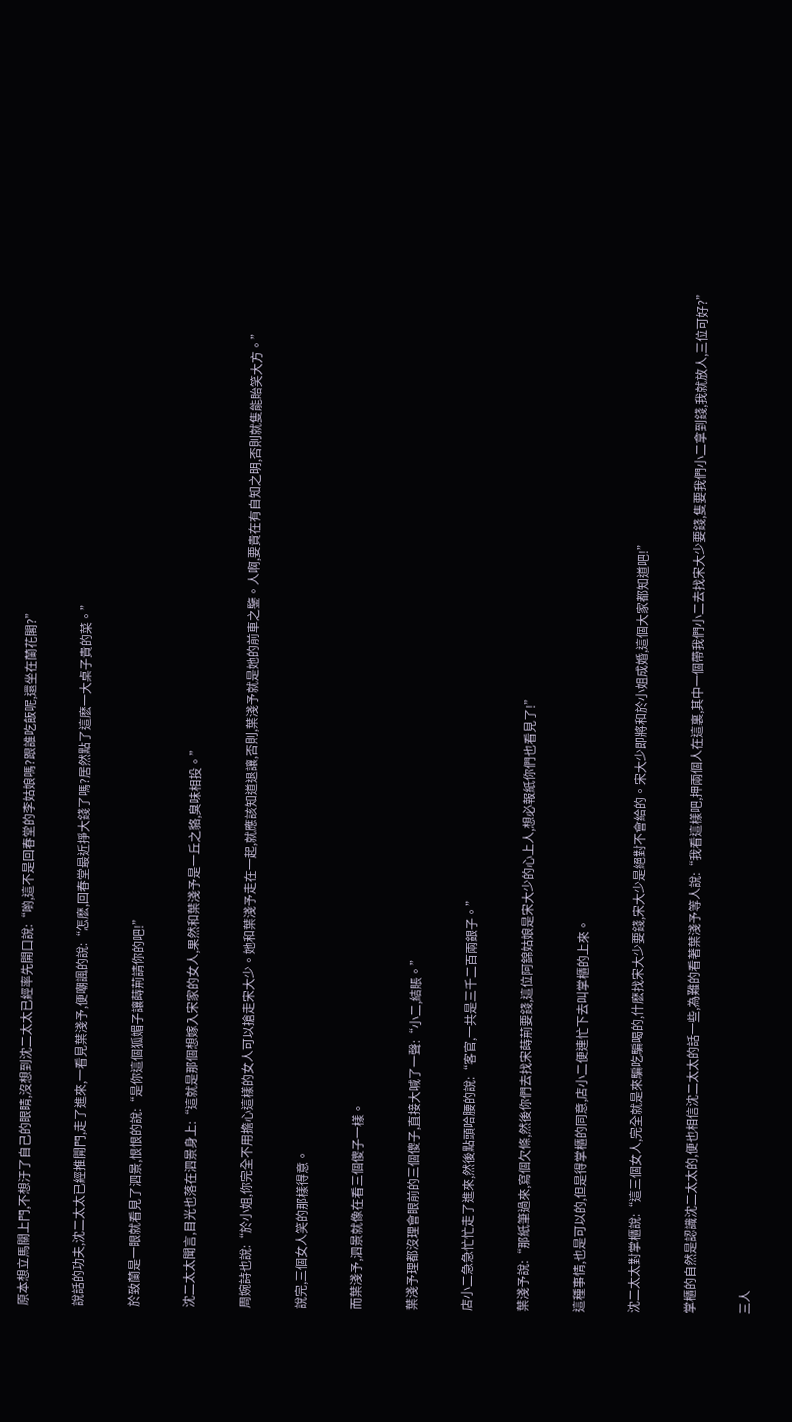原本想立馬關上門,不想汙了自己的眼睛,沒想到沈二太太已經率先開口說:“喲,這不是回春堂的李姑娘嗎?跟誰吃飯呢,還坐在蘭花閣?”

說話的功夫,沈二太太已經推開門,走了進來,一看見葉淺予,便嘲諷的說:“怎麽,回春堂最近掙大錢了嗎?居然點了這麽一大桌子貴的菜。”

於致蘭是一眼就看見了泗景,恨恨的說:“是你這個狐媚子讓蒔荊請你的吧!”

沈二太太聞言,目光也落在泗景身上:“這就是那個想嫁入宋家的女人,果然和葉淺予是一丘之貉,臭味相投。”

周婉詩也說:“於小姐,你完全不用擔心這樣的女人可以搶走宋大少。她和葉淺予走在一起,就應該知道退讓,否則,葉淺予就是她的前車之鑒。人啊,要貴在有自知之明,否則就隻能貽笑大方。”

說完,三個女人笑的那樣得意。

而葉淺予,泗景就像在看三個傻子一樣。

葉淺予理都沒理會眼前的三個傻子,直接大喊了一聲:“小二,結賬。”

店小二急急忙忙走了進來,然後點頭哈腰的說:“客官,一共是三千二百兩銀子。”

葉淺予說:“那紙筆過來,寫個欠條,然後你們去找宋蒔荊要錢,這位阿錦姑娘是宋大少的心上人,想必報紙你們也看見了!”

這種事情,也是可以的,但是得掌櫃的同意,店小二便連忙下去叫掌櫃的上來。

沈二太太對掌櫃說:“這三個女人,完全就是來騙吃騙喝的,什麽找宋大少要錢,宋大少是絕對不會給的。宋大少即將和於小姐成婚,這個大家都知道吧!”

掌櫃的自然是認識沈二太太的,便也相信沈二太太的話一些,為難的看著葉淺予等人說:“我看這樣吧,押兩個人在這裏,其中一個帶我們小二去找宋大少要錢,隻要我們小二拿到錢,我就放人,三位可好?”

三人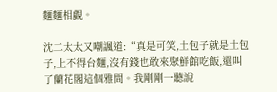麵麵相覷。

沈二太太又嘲諷道:“真是可笑,土包子就是土包子,上不得台麵,沒有錢也敢來聚鮮館吃飯,還叫了蘭花閣這個雅間。我剛剛一聽說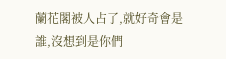蘭花閣被人占了,就好奇會是誰,沒想到是你們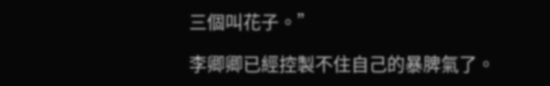三個叫花子。”

李卿卿已經控製不住自己的暴脾氣了。